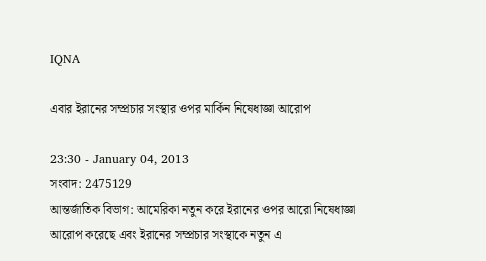IQNA

এবার ইরানের সম্প্রচার সংস্থার ওপর মার্কিন নিষেধাজ্ঞা আরোপ

23:30 - January 04, 2013
সংবাদ: 2475129
আন্তর্জাতিক বিভাগ: আমেরিকা নতুন করে ইরানের ওপর আরো নিষেধাজ্ঞা আরোপ করেছে এবং ইরানের সম্প্রচার সংস্থাকে নতুন এ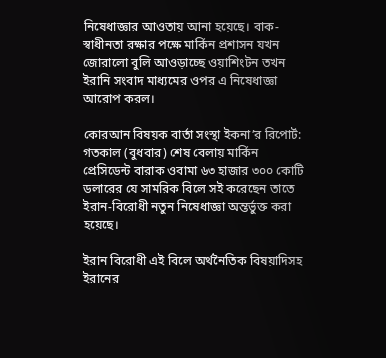নিষেধাজ্ঞার আওতায় আনা হয়েছে। বাক-স্বাধীনতা রক্ষার পক্ষে মার্কিন প্রশাসন যখন জোরালো বুলি আওড়াচ্ছে ওয়াশিংটন তখন ইরানি সংবাদ মাধ্যমের ওপর এ নিষেধাজ্ঞা আরোপ করল।

কোরআন বিষয়ক বার্তা সংস্থা ইকনা’র রিপোর্ট: গতকাল (বুধবার) শেষ বেলায় মার্কিন প্রেসিডেন্ট বারাক ওবামা ৬৩ হাজার ৩০০ কোটি ডলারের যে সামরিক বিলে সই করেছেন তাতে ইরান-বিরোধী নতুন নিষেধাজ্ঞা অন্তর্ভুক্ত করা হয়েছে।

ইরান বিরোধী এই বিলে অর্থনৈতিক বিষয়াদিসহ ইরানের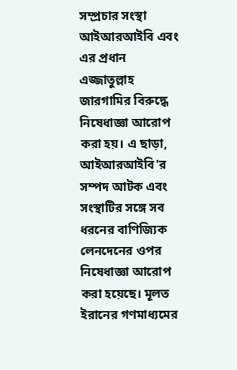সম্প্রচার সংস্থা আইআরআইবি এবং এর প্রধান এজ্জাতুল্লাহ জারগামির বিরুদ্ধে নিষেধাজ্ঞা আরোপ করা হয়। এ ছাড়া, আইআরআইবি'র সম্পদ আটক এবং সংস্থাটির সঙ্গে সব ধরনের বাণিজ্যিক লেনদেনের ওপর নিষেধাজ্ঞা আরোপ করা হয়েছে। মূলত ইরানের গণমাধ্যমের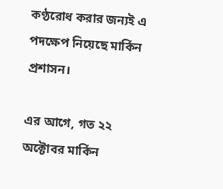কণ্ঠরোধ করার জন্যই এ পদক্ষেপ নিয়েছে মার্কিন প্রশাসন।

এর আগে, গত ২২ অক্টোবর মার্কিন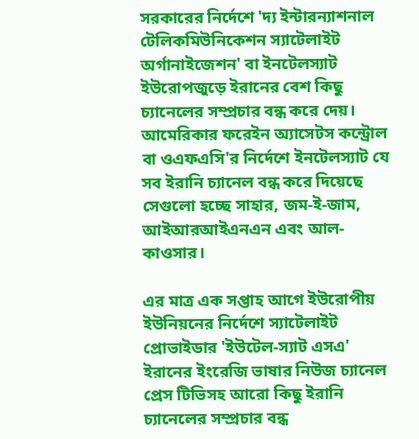সরকারের নির্দেশে 'দ্য ইন্টারন্যাশনাল টেলিকমিউনিকেশন স্যাটেলাইট অর্গানাইজেশন' বা ইনটেলস্যাট ইউরোপজুড়ে ইরানের বেশ কিছু চ্যানেলের সম্প্রচার বন্ধ করে দেয়। আমেরিকার ফরেইন অ্যাসেটস কন্ট্রোল বা ওএফএসি'র নির্দেশে ইনটেলস্যাট যে সব ইরানি চ্যানেল বন্ধ করে দিয়েছে সেগুলো হচ্ছে সাহার, জম-ই-জাম, আইআরআইএনএন এবং আল-কাওসার।

এর মাত্র এক সপ্তাহ আগে ইউরোপীয় ইউনিয়নের নির্দেশে স্যাটেলাইট প্রোভাইডার 'ইউটেল-স্যাট এসএ' ইরানের ইংরেজি ভাষার নিউজ চ্যানেল প্রেস টিভিসহ আরো কিছু ইরানি চ্যানেলের সম্প্রচার বন্ধ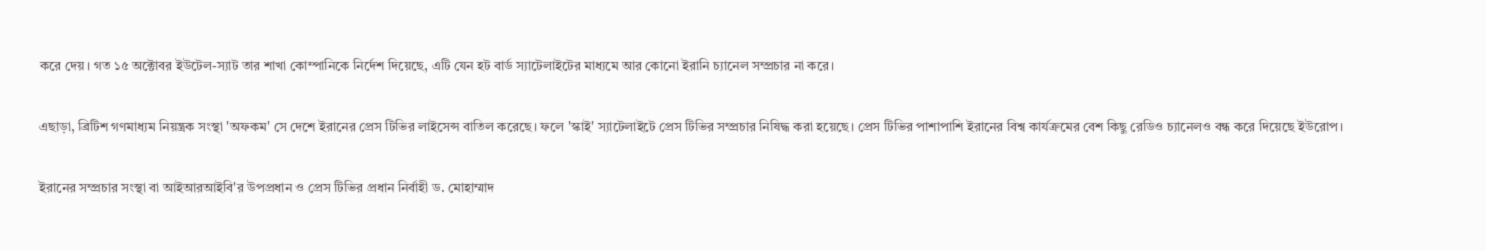করে দেয়। গত ১৫ অক্টোবর ইউটেল-স্যাট তার শাখা কোম্পানিকে নির্দেশ দিয়েছে, এটি যেন হট বার্ড স্যাটেলাইটের মাধ্যমে আর কোনো ইরানি চ্যানেল সম্প্রচার না করে।

এছাড়া, ব্রিটিশ গণমাধ্যম নিয়ন্ত্রক সংস্থা 'অফকম' সে দেশে ইরানের প্রেস টিভির লাইসেন্স বাতিল করেছে। ফলে 'স্কাই' স্যাটেলাইটে প্রেস টিভির সম্প্রচার নিষিদ্ধ করা হয়েছে। প্রেস টিভির পাশাপাশি ইরানের বিশ্ব কার্যক্রমের বেশ কিছু রেডিও চ্যানেলও বন্ধ করে দিয়েছে ইউরোপ।

ইরানের সম্প্রচার সংস্থা বা আইআরআইবি'র উপপ্রধান ও প্রেস টিভির প্রধান নির্বাহী ড. মোহাম্মাদ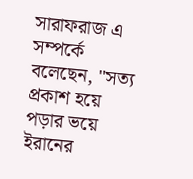সারাফরাজ এ সম্পর্কে বলেছেন, "সত্য প্রকাশ হয়ে পড়ার ভয়ে ইরানের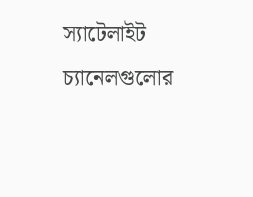স্যাটেলাইট চ্যানেলগুলোর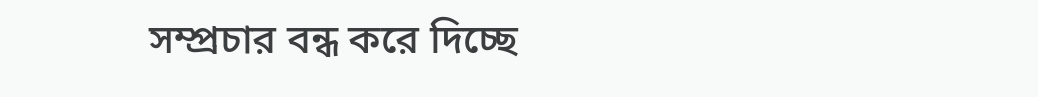সম্প্রচার বন্ধ করে দিচ্ছে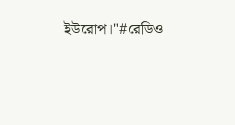ইউরোপ।"#রেডিও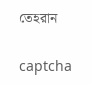তেহরান

captcha